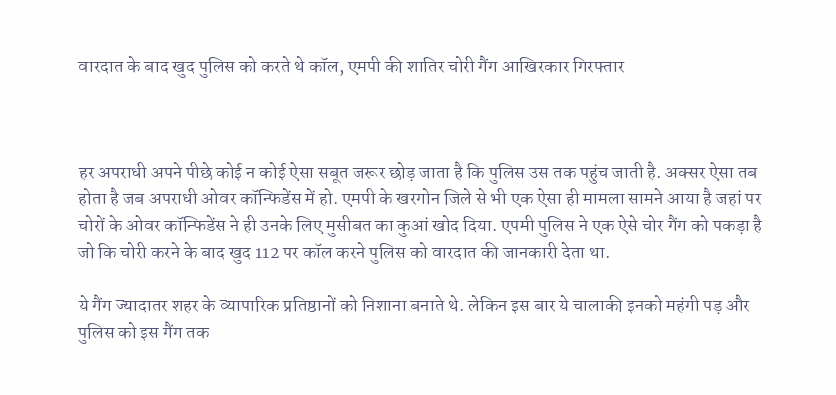वारदात के बाद खुद पुलिस को करते थे कॉल, एमपी की शातिर चोरी गैंग आखिरकार गिरफ्तार



हर अपराधी अपने पीछे कोई न कोई ऐसा सबूत जरूर छोड़ जाता है कि पुलिस उस तक पहुंच जाती है. अक्सर ऐसा तब होता है जब अपराधी ओवर कॉन्फिडेंस में हो. एमपी के खरगोन जिले से भी एक ऐसा ही मामला सामने आया है जहां पर चोरों के ओवर कॉन्फिडेंस ने ही उनके लिए मुसीबत का कुआं खोद दिया. एपमी पुलिस ने एक ऐसे चोर गैंग को पकड़ा है जो कि चोरी करने के बाद खुद 112 पर कॉल करने पुलिस को वारदात की जानकारी देता था.

ये गैंग ज्यादातर शहर के व्यापारिक प्रतिष्ठानों को निशाना बनाते थे. लेकिन इस बार ये चालाकी इनको महंगी पड़ और पुलिस को इस गैंग तक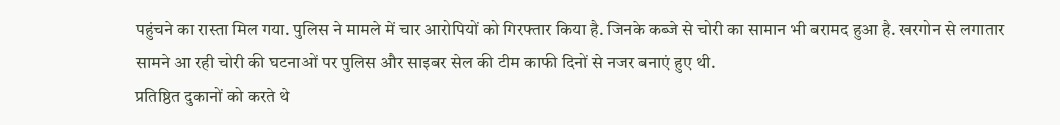पहुंचने का रास्ता मिल गया. पुलिस ने मामले में चार आरोपियों को गिरफ्तार किया है. जिनके कब्जे से चोरी का सामान भी बरामद हुआ है. खरगोन से लगातार सामने आ रही चोरी की घटनाओं पर पुलिस और साइबर सेल की टीम काफी दिनों से नजर बनाएं हुए थी.
प्रतिष्ठित दुकानों को करते थे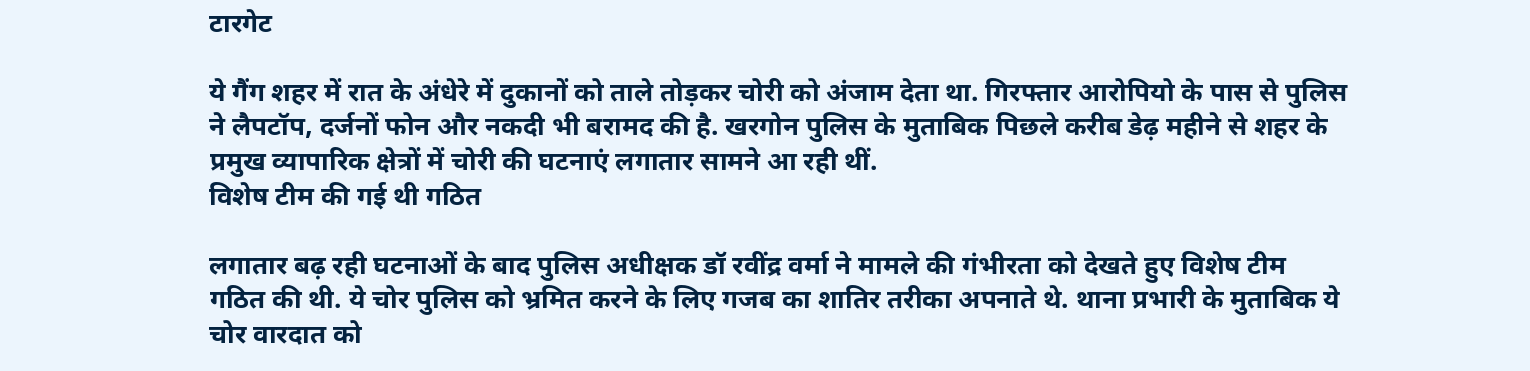टारगेट

ये गैंग शहर में रात के अंधेरे में दुकानों को ताले तोड़कर चोरी को अंजाम देता था. गिरफ्तार आरोपियो के पास से पुलिस ने लैपटॉप, दर्जनों फोन और नकदी भी बरामद की है. खरगोन पुलिस के मुताबिक पिछले करीब डेढ़ महीने से शहर के प्रमुख व्यापारिक क्षेत्रों में चोरी की घटनाएं लगातार सामने आ रही थीं.
विशेष टीम की गई थी गठित

लगातार बढ़ रही घटनाओं के बाद पुलिस अधीक्षक डॉ रवींद्र वर्मा ने मामले की गंभीरता को देखते हुए विशेष टीम गठित की थी. ये चोर पुलिस को भ्रमित करने के लिए गजब का शातिर तरीका अपनाते थे. थाना प्रभारी के मुताबिक ये चोर वारदात को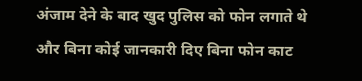अंजाम देने के बाद खुद पुलिस को फोन लगाते थे और बिना कोई जानकारी दिए बिना फोन काट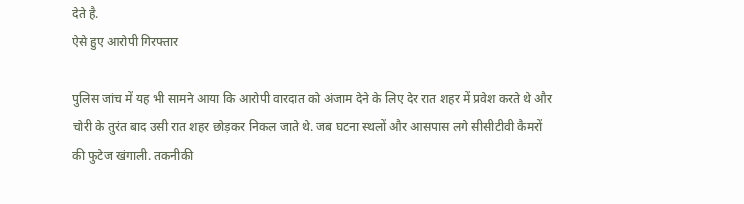देते है.
ऐसे हुए आरोपी गिरफ्तार

पुलिस जांच में यह भी सामने आया कि आरोपी वारदात को अंजाम देने के लिए देर रात शहर में प्रवेश करते थे और चोरी के तुरंत बाद उसी रात शहर छोड़कर निकल जाते थे. जब घटना स्थलों और आसपास लगे सीसीटीवी कैमरों की फुटेज खंगाली. तकनीकी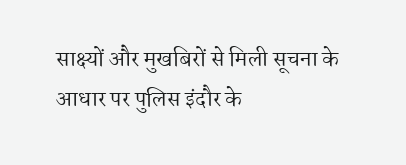साक्ष्यों और मुखबिरों से मिली सूचना के आधार पर पुलिस इंदौर के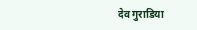देव गुराडिया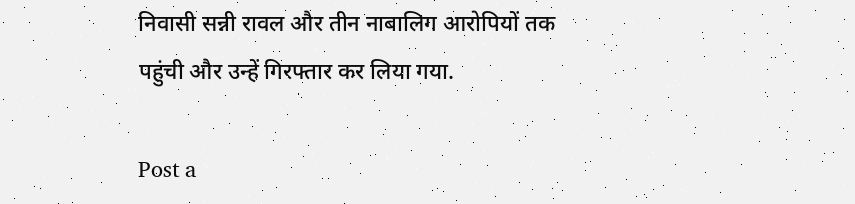निवासी सन्नी रावल और तीन नाबालिग आरोपियों तक पहुंची और उन्हें गिरफ्तार कर लिया गया.

Post a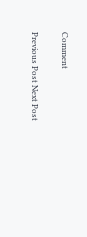Comment

Previous Post Next Post